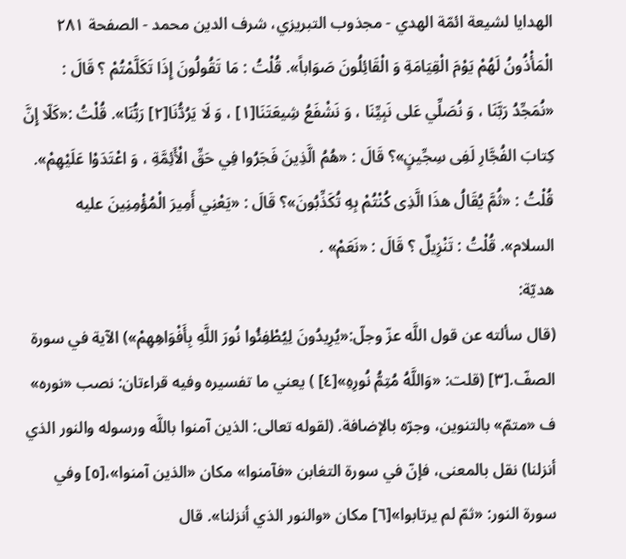الهدايا لشيعة ائمّة الهدي - مجذوب التبریزي، شرف الدین محمد - الصفحة ٢٨١
الْمَأْذُونُ لَهُمْ يَوْمَ الْقِيَامَةِ وَ الْقَائِلُونَ صَوَاباً». قُلْتُ : مَا تَقُولُونَ إِذَا تَكَلَّمْتُمْ ؟ قَالَ : «نُمَجِّدُ رَبَّنَا ، وَ نُصَلِّي عَلى نَبِيِّنَا ، وَ نَشْفَعُ شِيعَتَنَا[١] ، وَ لَا يَرُدُّنَا[٢] رَبُّنَا». قُلْتُ :«كَلّا إِنَّ كِتابَ الفُجَّارِ لَفِى سِجِّينٍ»؟ قَالَ : «هُمُ الَّذِينَ فَجَرُوا فِي حَقِّ الْأَئِمَّةِ ، وَ اعْتَدَوْا عَلَيْهِمْ». قُلْتُ : «ثُمَّ يُقَالُ هذَا الَّذِى كُنْتُمْ بِهِ تُكَذِّبُونَ»؟ قَالَ : «يَعْنِي أَمِيرَ الْمُؤْمِنِينَ عليه السلام». قُلْتُ : تَنْزِيلٌ ؟ قَالَ : «نَعَمْ» .
هديّة:
(قال سألته عن قول اللَّه عزّ وجلّ:«يُرِيدُونَ لِيُطْفِئُوا نُورَ اللَّهِ بِأَفْوَاهِهِمْ») الآية في سورة الصفّ.[٣] (قلت: «وَاللَّهُ مُتِمُّ نُورِهِ»[٤] ) يعني ما تفسيره وفيه قراءتان: نصب «نوره» ف «متمّ» بالتنوين، وجرّه بالإضافة. (لقوله تعالى: الذين آمنوا باللَّه ورسوله والنور الذي أنزلنا) نقل بالمعنى، فإنّ في سورة التغابن «فآمنوا» مكان «الذين آمنوا»،[٥] وفي سورة النور: «ثمّ لم يرتابوا»[٦] مكان «والنور الذي أنزلنا». قال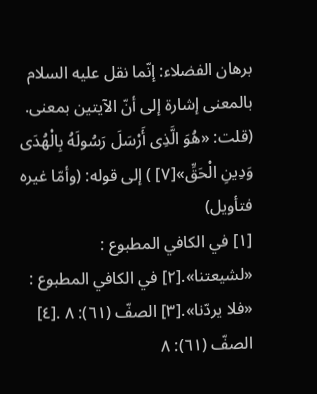برهان الفضلاء: إنّما نقل عليه السلام بالمعنى إشارة إلى أنّ الآيتين بمعنى. (قلت: «هُوَ الَّذِى أَرْسَلَ رَسُولَهُ بِالْهُدَى وَدِينِ الْحَقِّ»[٧] ) إلى قوله: (وأمّا غيره فتأويل)
[١] في الكافي المطبوع : «لشيعتنا».[٢] في الكافي المطبوع : «فلا يردّنا».[٣] الصفّ (٦١): ٨ .[٤] الصفّ (٦١): ٨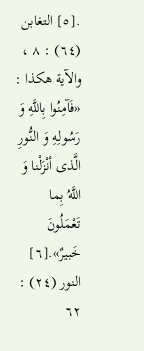.[٥] التغابن (٦٤) : ٨ ، والآية هكذا : «فَآمِنُوا بِاللَّهِ وَ رَسُولِهِ وَ النُّورِ الَّذى أنْزَلْنا وَ اللَّهُ بِما تَعْمَلُونَ خَبيرٌ».[٦] النور (٢٤) : ٦٢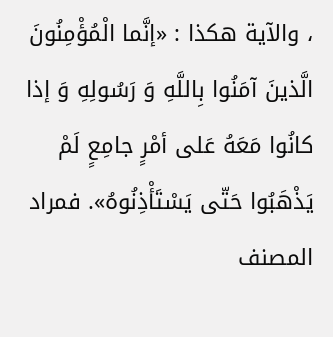، والآية هكذا : «إنَّما الْمُؤْمِنُونَ الَّذينَ آمَنُوا بِاللَّهِ وَ رَسُولِهِ وَ إذا كانُوا مَعَهُ عَلى أمْرٍ جامِعٍ لَمْ يَذْهَبُوا حَتّى يَسْتَأْذِنُوهُ». فمراد المصنف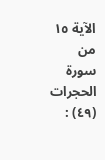الآية ١٥ من سورة الحجرات (٤٩) :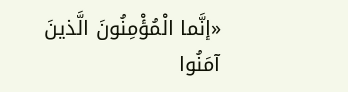«إنَّما الْمُؤْمِنُونَ الَّذينَ آمَنُوا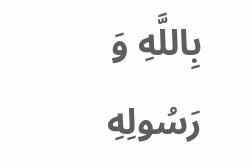بِاللَّهِ وَ رَسُولِهِ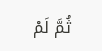ثُمَّ لَمْ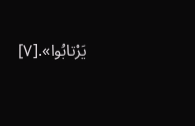يَرْتابُوا».[٧]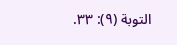التوبة (٩): ٣٣.